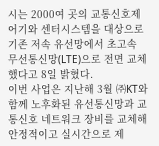시는 2000여 곳의 교통신호제어기와 센터시스템을 대상으로 기존 저속 유선망에서 초고속 무선통신망(LTE)으로 전면 교체했다고 8일 밝혔다.
이번 사업은 지난해 3월 ㈜KT와 함께 노후화된 유선통신망과 교통신호 네트워크 장비를 교체해 안정적이고 실시간으로 제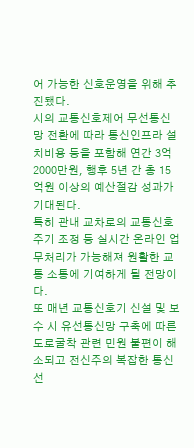어 가능한 신호운영을 위해 추진됐다.
시의 교통신호제어 무선통신망 전환에 따라 통신인프라 설치비용 등을 포함해 연간 3억2000만원, 행후 5년 간 총 15억원 이상의 예산절감 성과가 기대된다.
특히 관내 교차로의 교통신호주기 조정 등 실시간 온라인 업무처리가 가능해져 원활한 교통 소통에 기여하게 될 전망이다.
또 매년 교통신호기 신설 및 보수 시 유선통신망 구축에 따른 도로굴착 관련 민원 불편이 해소되고 전신주의 복잡한 통신선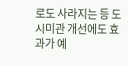로도 사라지는 등 도시미관 개선에도 효과가 예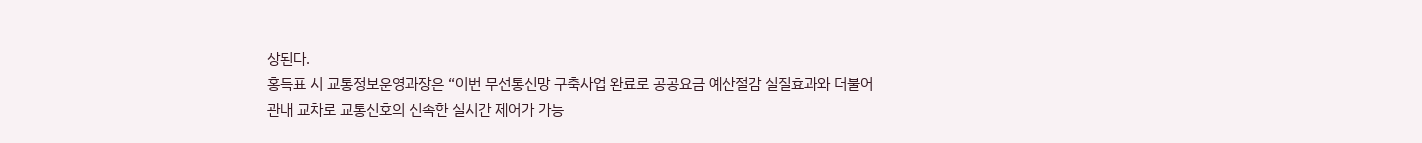상된다.
홍득표 시 교통정보운영과장은 “이번 무선통신망 구축사업 완료로 공공요금 예산절감 실질효과와 더불어 관내 교차로 교통신호의 신속한 실시간 제어가 가능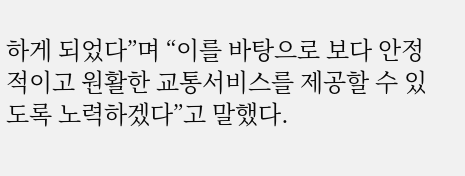하게 되었다”며 “이를 바탕으로 보다 안정적이고 원활한 교통서비스를 제공할 수 있도록 노력하겠다”고 말했다.